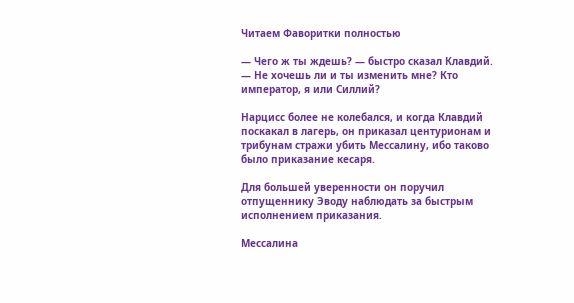Читаем Фаворитки полностью

— Чего ж ты ждешь? — быстро сказал Клавдий. — Не хочешь ли и ты изменить мне? Кто император, я или Силлий?

Нарцисс более не колебался, и когда Клавдий поскакал в лагерь, он приказал центурионам и трибунам стражи убить Мессалину, ибо таково было приказание кесаря.

Для большей уверенности он поручил отпущеннику Эводу наблюдать за быстрым исполнением приказания.

Мессалина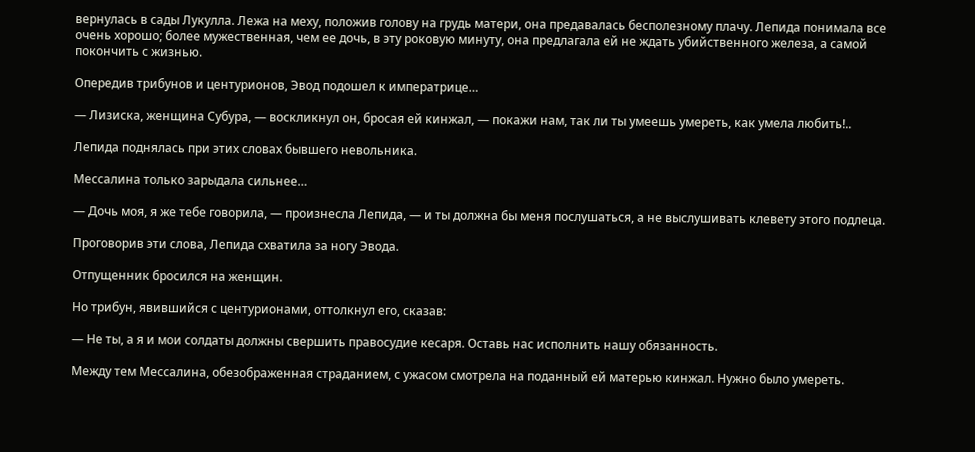вернулась в сады Лукулла. Лежа на меху, положив голову на грудь матери, она предавалась бесполезному плачу. Лепида понимала все очень хорошо; более мужественная, чем ее дочь, в эту роковую минуту, она предлагала ей не ждать убийственного железа, а самой покончить с жизнью.

Опередив трибунов и центурионов, Эвод подошел к императрице…

— Лизиска, женщина Субура, — воскликнул он, бросая ей кинжал, — покажи нам, так ли ты умеешь умереть, как умела любить!..

Лепида поднялась при этих словах бывшего невольника.

Мессалина только зарыдала сильнее…

— Дочь моя, я же тебе говорила, — произнесла Лепида, — и ты должна бы меня послушаться, а не выслушивать клевету этого подлеца.

Проговорив эти слова, Лепида схватила за ногу Эвода.

Отпущенник бросился на женщин.

Но трибун, явившийся с центурионами, оттолкнул его, сказав:

— Не ты, а я и мои солдаты должны свершить правосудие кесаря. Оставь нас исполнить нашу обязанность.

Между тем Мессалина, обезображенная страданием, с ужасом смотрела на поданный ей матерью кинжал. Нужно было умереть.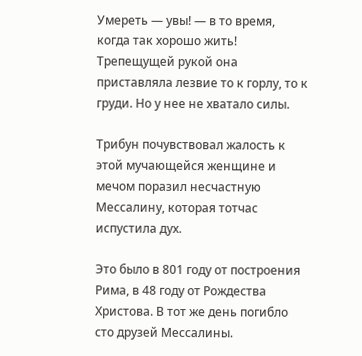Умереть — увы! — в то время, когда так хорошо жить! Трепещущей рукой она приставляла лезвие то к горлу, то к груди. Но у нее не хватало силы.

Трибун почувствовал жалость к этой мучающейся женщине и мечом поразил несчастную Мессалину, которая тотчас испустила дух.

Это было в 801 году от построения Рима, в 48 году от Рождества Христова. В тот же день погибло сто друзей Мессалины.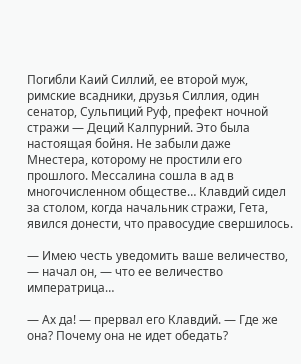Погибли Каий Силлий, ее второй муж, римские всадники, друзья Силлия, один сенатор, Сульпиций Руф, префект ночной стражи — Деций Калпурний. Это была настоящая бойня. Не забыли даже Мнестера, которому не простили его прошлого. Мессалина сошла в ад в многочисленном обществе… Клавдий сидел за столом, когда начальник стражи, Гета, явился донести, что правосудие свершилось.

— Имею честь уведомить ваше величество, — начал он, — что ее величество императрица…

— Ах да! — прервал его Клавдий. — Где же она? Почему она не идет обедать?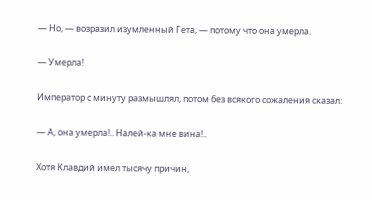— Но, — возразил изумленный Гета, — потому что она умерла.

— Умерла!

Император с минуту размышлял, потом без всякого сожаления сказал:

— А, она умерла!.. Налей-ка мне вина!..

Хотя Клавдий имел тысячу причин,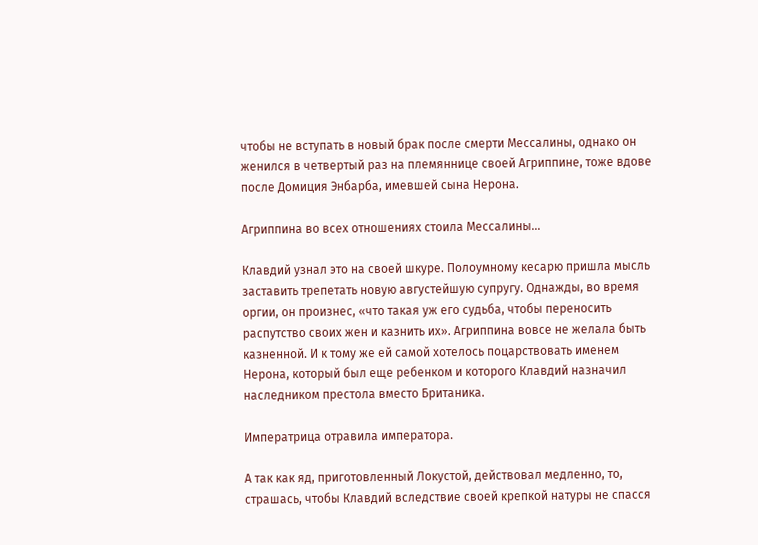чтобы не вступать в новый брак после смерти Мессалины, однако он женился в четвертый раз на племяннице своей Агриппине, тоже вдове после Домиция Энбарба, имевшей сына Нерона.

Агриппина во всех отношениях стоила Мессалины…

Клавдий узнал это на своей шкуре. Полоумному кесарю пришла мысль заставить трепетать новую августейшую супругу. Однажды, во время оргии, он произнес, «что такая уж его судьба, чтобы переносить распутство своих жен и казнить их». Агриппина вовсе не желала быть казненной. И к тому же ей самой хотелось поцарствовать именем Нерона, который был еще ребенком и которого Клавдий назначил наследником престола вместо Британика.

Императрица отравила императора.

А так как яд, приготовленный Локустой, действовал медленно, то, страшась, чтобы Клавдий вследствие своей крепкой натуры не спасся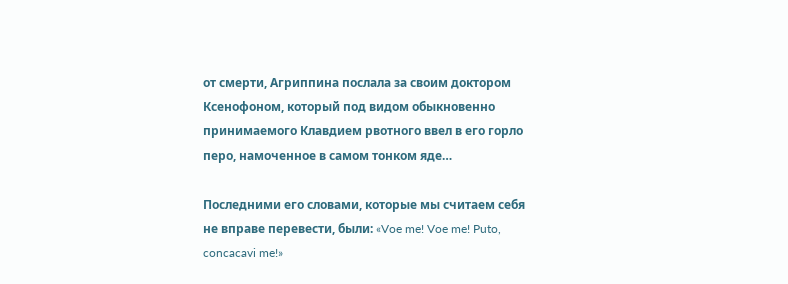от смерти, Агриппина послала за своим доктором Ксенофоном, который под видом обыкновенно принимаемого Клавдием рвотного ввел в его горло перо, намоченное в самом тонком яде…

Последними его словами, которые мы считаем себя не вправе перевести, были: «Voe me! Voe me! Puto, concacavi me!»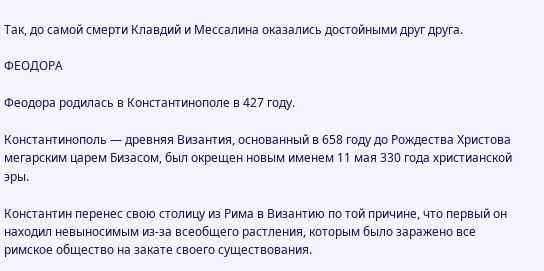Так, до самой смерти Клавдий и Мессалина оказались достойными друг друга.

ФЕОДОРА

Феодора родилась в Константинополе в 427 году.

Константинополь — древняя Византия, основанный в 658 году до Рождества Христова мегарским царем Бизасом, был окрещен новым именем 11 мая 330 года христианской эры.

Константин перенес свою столицу из Рима в Византию по той причине, что первый он находил невыносимым из-за всеобщего растления, которым было заражено все римское общество на закате своего существования.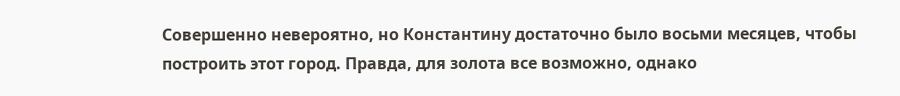Совершенно невероятно, но Константину достаточно было восьми месяцев, чтобы построить этот город. Правда, для золота все возможно, однако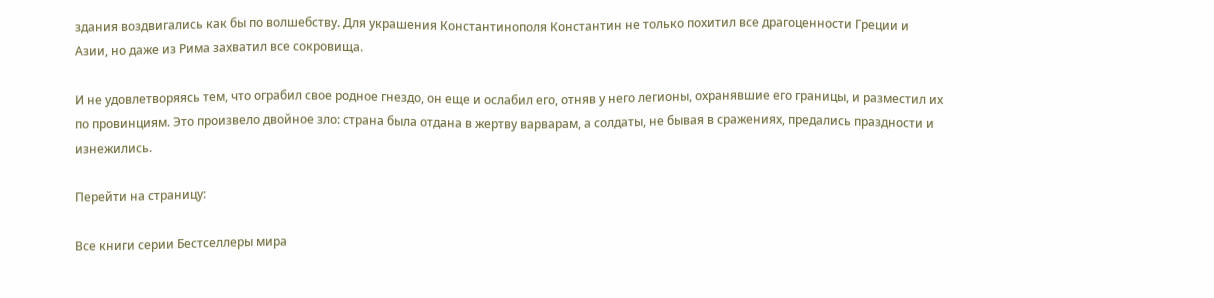здания воздвигались как бы по волшебству. Для украшения Константинополя Константин не только похитил все драгоценности Греции и Азии, но даже из Рима захватил все сокровища.

И не удовлетворяясь тем, что ограбил свое родное гнездо, он еще и ослабил его, отняв у него легионы, охранявшие его границы, и разместил их по провинциям. Это произвело двойное зло: страна была отдана в жертву варварам, а солдаты, не бывая в сражениях, предались праздности и изнежились.

Перейти на страницу:

Все книги серии Бестселлеры мира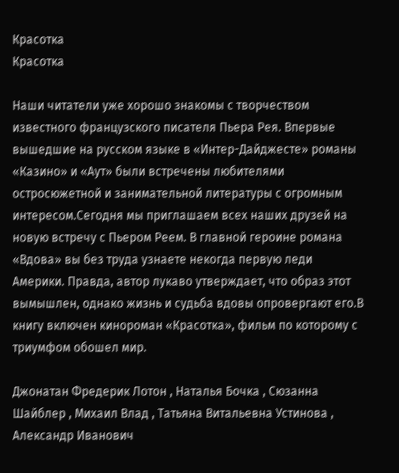Красотка
Красотка

Наши читатели уже хорошо знакомы с творчеством известного французского писателя Пьера Рея. Впервые вышедшие на русском языке в «Интер-Дайджесте» романы «Казино» и «Аут» были встречены любителями остросюжетной и занимательной литературы с огромным интересом.Сегодня мы приглашаем всех наших друзей на новую встречу с Пьером Реем. В главной героине романа «Вдова» вы без труда узнаете некогда первую леди Америки. Правда, автор лукаво утверждает, что образ этот вымышлен, однако жизнь и судьба вдовы опровергают его.В книгу включен кинороман «Красотка», фильм по которому с триумфом обошел мир.

Джонатан Фредерик Лотон , Наталья Бочка , Сюзанна Шайблер , Михаил Влад , Татьяна Витальевна Устинова , Александр Иванович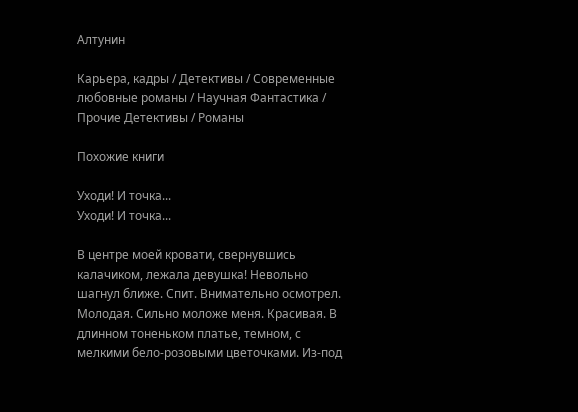Алтунин

Карьера, кадры / Детективы / Современные любовные романы / Научная Фантастика / Прочие Детективы / Романы

Похожие книги

Уходи! И точка...
Уходи! И точка...

В центре моей кровати, свернувшись калачиком, лежала девушка! Невольно шагнул ближе. Спит. Внимательно осмотрел. Молодая. Сильно моложе меня. Красивая. В длинном тоненьком платье, темном, с мелкими бело-розовыми цветочками. Из-под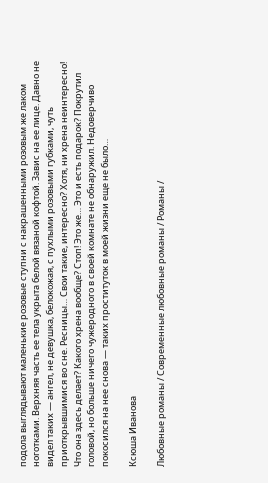подола выглядывают маленькие розовые ступни с накрашенными розовым же лаком ноготками. Верхняя часть ее тела укрыта белой вязаной кофтой. Завис на ее лице. Давно не видел таких — ангел, не девушка, белокожая, с пухлыми розовыми губками, чуть приоткрывшимися во сне. Ресницы… Свои такие, интересно? Хотя, ни хрена неинтересно! Что она здесь делает? Какого хрена вообще? Стоп! Это же… Это и есть подарок? Покрутил головой, но больше ничего чужеродного в своей комнате не обнаружил. Недоверчиво покосился на нее снова — таких проституток в моей жизни еще не было…

Ксюша Иванова

Любовные романы / Современные любовные романы / Романы /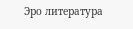Эро литература